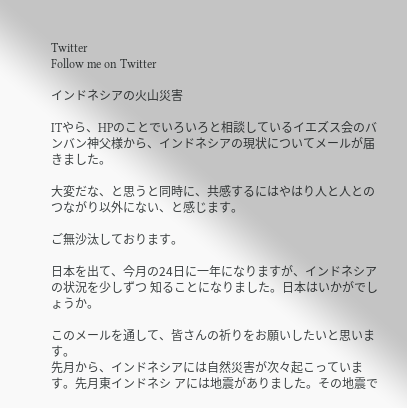Twitter
Follow me on Twitter

インドネシアの火山災害

ITやら、HPのことでいろいろと相談しているイエズス会のバンバン神父様から、インドネシアの現状についてメールが届きました。

大変だな、と思うと同時に、共感するにはやはり人と人とのつながり以外にない、と感じます。

ご無沙汰しております。

日本を出て、今月の24日に一年になりますが、インドネシアの状況を少しずつ 知ることになりました。日本はいかがでしょうか。

このメールを通して、皆さんの祈りをお願いしたいと思います。
先月から、インドネシアには自然災害が次々起こっています。先月東インドネシ アには地震がありました。その地震で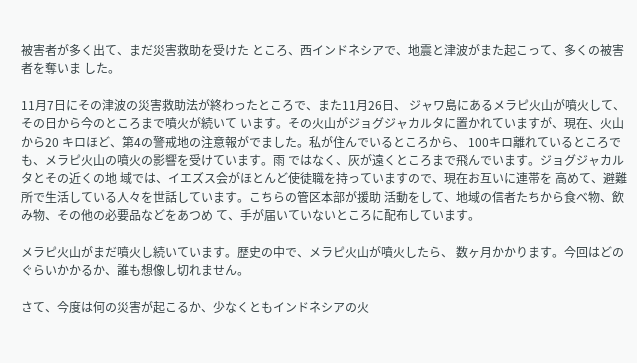被害者が多く出て、まだ災害救助を受けた ところ、西インドネシアで、地震と津波がまた起こって、多くの被害者を奪いま した。

11月7日にその津波の災害救助法が終わったところで、また11月26日、 ジャワ島にあるメラピ火山が噴火して、その日から今のところまで噴火が続いて います。その火山がジョグジャカルタに置かれていますが、現在、火山から20 キロほど、第4の警戒地の注意報がでました。私が住んでいるところから、 100キロ離れているところでも、メラピ火山の噴火の影響を受けています。雨 ではなく、灰が遠くところまで飛んでいます。ジョグジャカルタとその近くの地 域では、イエズス会がほとんど使徒職を持っていますので、現在お互いに連帯を 高めて、避難所で生活している人々を世話しています。こちらの管区本部が援助 活動をして、地域の信者たちから食べ物、飲み物、その他の必要品などをあつめ て、手が届いていないところに配布しています。

メラピ火山がまだ噴火し続いています。歴史の中で、メラピ火山が噴火したら、 数ヶ月かかります。今回はどのぐらいかかるか、誰も想像し切れません。

さて、今度は何の災害が起こるか、少なくともインドネシアの火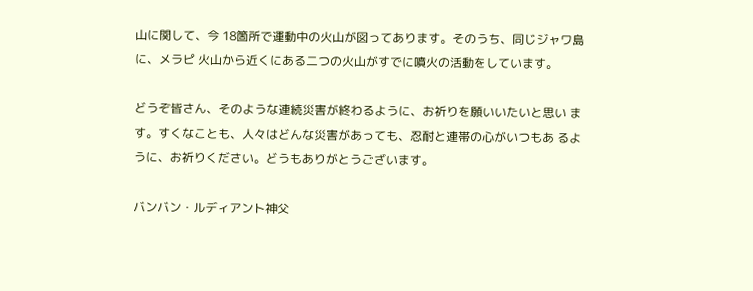山に関して、今 18箇所で運動中の火山が図ってあります。そのうち、同じジャワ島に、メラピ 火山から近くにある二つの火山がすでに噴火の活動をしています。

どうぞ皆さん、そのような連続災害が終わるように、お祈りを願いいたいと思い ます。すくなことも、人々はどんな災害があっても、忍耐と連帯の心がいつもあ るように、お祈りください。どうもありがとうございます。

バンバン・ルディアント神父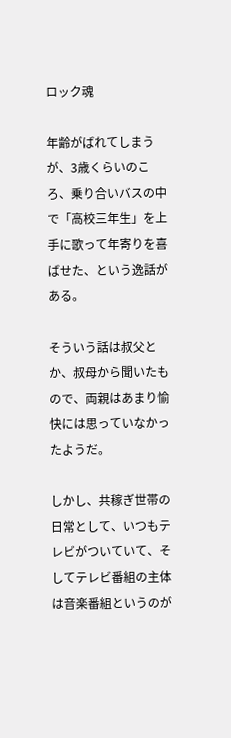ロック魂

年齢がばれてしまうが、3歳くらいのころ、乗り合いバスの中で「高校三年生」を上手に歌って年寄りを喜ばせた、という逸話がある。

そういう話は叔父とか、叔母から聞いたもので、両親はあまり愉快には思っていなかったようだ。

しかし、共稼ぎ世帯の日常として、いつもテレビがついていて、そしてテレビ番組の主体は音楽番組というのが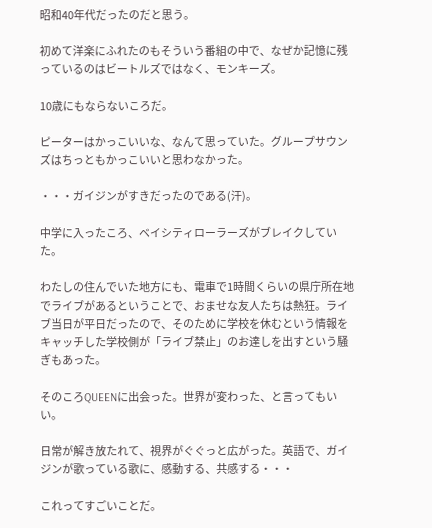昭和40年代だったのだと思う。

初めて洋楽にふれたのもそういう番組の中で、なぜか記憶に残っているのはビートルズではなく、モンキーズ。

10歳にもならないころだ。

ピーターはかっこいいな、なんて思っていた。グループサウンズはちっともかっこいいと思わなかった。

・・・ガイジンがすきだったのである(汗)。

中学に入ったころ、ベイシティローラーズがブレイクしていた。

わたしの住んでいた地方にも、電車で1時間くらいの県庁所在地でライブがあるということで、おませな友人たちは熱狂。ライブ当日が平日だったので、そのために学校を休むという情報をキャッチした学校側が「ライブ禁止」のお達しを出すという騒ぎもあった。

そのころQUEENに出会った。世界が変わった、と言ってもいい。

日常が解き放たれて、視界がぐぐっと広がった。英語で、ガイジンが歌っている歌に、感動する、共感する・・・

これってすごいことだ。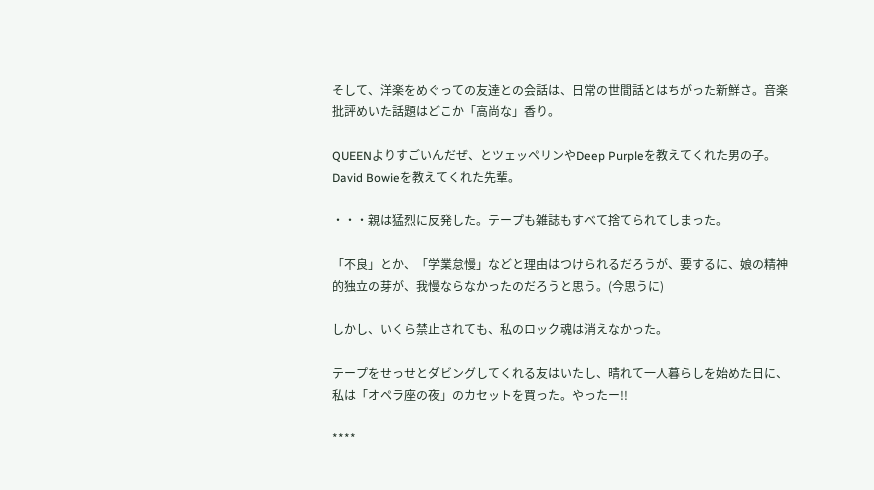そして、洋楽をめぐっての友達との会話は、日常の世間話とはちがった新鮮さ。音楽批評めいた話題はどこか「高尚な」香り。

QUEENよりすごいんだぜ、とツェッペリンやDeep Purpleを教えてくれた男の子。David Bowieを教えてくれた先輩。

・・・親は猛烈に反発した。テープも雑誌もすべて捨てられてしまった。

「不良」とか、「学業怠慢」などと理由はつけられるだろうが、要するに、娘の精神的独立の芽が、我慢ならなかったのだろうと思う。(今思うに)

しかし、いくら禁止されても、私のロック魂は消えなかった。

テープをせっせとダビングしてくれる友はいたし、晴れて一人暮らしを始めた日に、私は「オペラ座の夜」のカセットを買った。やったー!!

****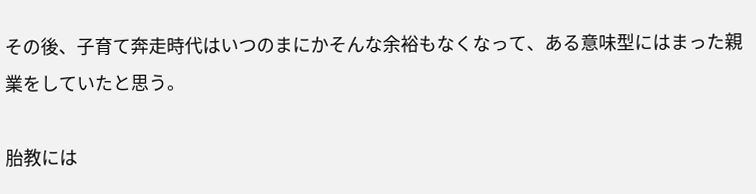その後、子育て奔走時代はいつのまにかそんな余裕もなくなって、ある意味型にはまった親業をしていたと思う。

胎教には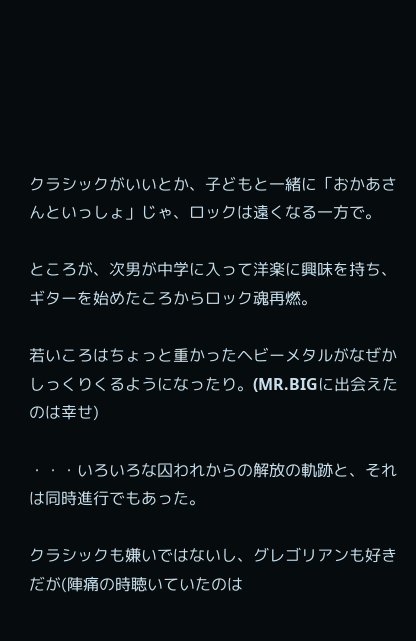クラシックがいいとか、子どもと一緒に「おかあさんといっしょ」じゃ、ロックは遠くなる一方で。

ところが、次男が中学に入って洋楽に興味を持ち、ギターを始めたころからロック魂再燃。

若いころはちょっと重かったヘビーメタルがなぜかしっくりくるようになったり。(MR.BIGに出会えたのは幸せ)

・・・いろいろな囚われからの解放の軌跡と、それは同時進行でもあった。

クラシックも嫌いではないし、グレゴリアンも好きだが(陣痛の時聴いていたのは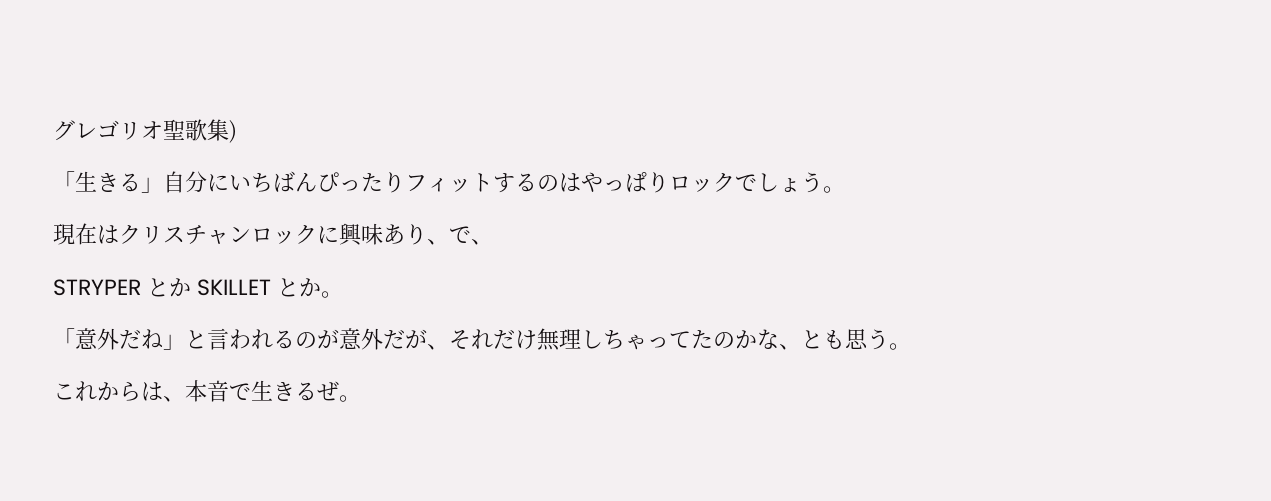グレゴリオ聖歌集)

「生きる」自分にいちばんぴったりフィットするのはやっぱりロックでしょう。

現在はクリスチャンロックに興味あり、で、

STRYPER とか SKILLET とか。

「意外だね」と言われるのが意外だが、それだけ無理しちゃってたのかな、とも思う。

これからは、本音で生きるぜ。